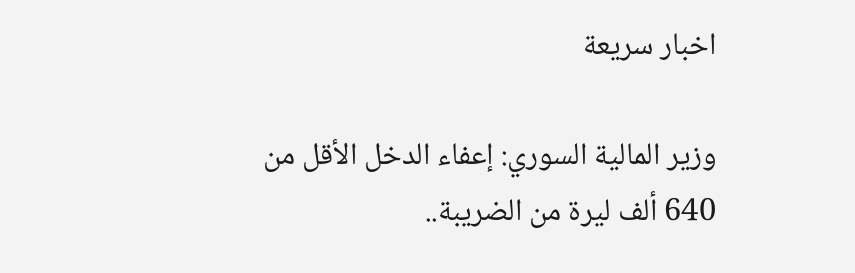اخبار سريعة

وزير المالية السوري: إعفاء الدخل الأقل من 640 ألف ليرة من الضريبة..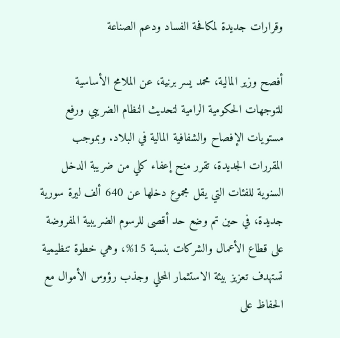وقرارات جديدة لمكافحة الفساد ودعم الصناعة

أفصح وزير المالية، محمد يسر برنية، عن الملامح الأساسية للتوجهات الحكومية الرامية لتحديث النظام الضريبي ورفع مستويات الإفصاح والشفافية المالية في البلاد. وبموجب المقررات الجديدة، تقرر منح إعفاء كلي من ضريبة الدخل السنوية للفئات التي يقل مجموع دخلها عن 640 ألف ليرة سورية جديدة، في حين تم وضع حد أقصى للرسوم الضريبية المفروضة على قطاع الأعمال والشركات بنسبة 15%، وهي خطوة تنظيمية تستهدف تعزيز بيئة الاستثمار المحلي وجذب رؤوس الأموال مع الحفاظ على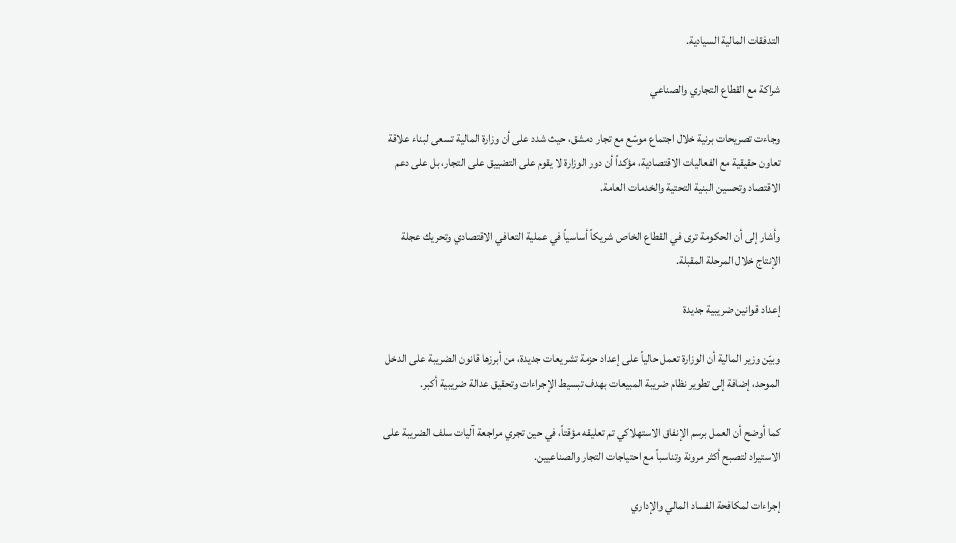التدفقات المالية السيادية.

شراكة مع القطاع التجاري والصناعي

وجاءت تصريحات برنية خلال اجتماع موسّع مع تجار دمشق، حيث شدد على أن وزارة المالية تسعى لبناء علاقة تعاون حقيقية مع الفعاليات الاقتصادية، مؤكداً أن دور الوزارة لا يقوم على التضييق على التجار، بل على دعم الاقتصاد وتحسين البنية التحتية والخدمات العامة.

وأشار إلى أن الحكومة ترى في القطاع الخاص شريكاً أساسياً في عملية التعافي الاقتصادي وتحريك عجلة الإنتاج خلال المرحلة المقبلة.

إعداد قوانين ضريبية جديدة

وبيّن وزير المالية أن الوزارة تعمل حالياً على إعداد حزمة تشريعات جديدة، من أبرزها قانون الضريبة على الدخل الموحد، إضافة إلى تطوير نظام ضريبة المبيعات بهدف تبسيط الإجراءات وتحقيق عدالة ضريبية أكبر.

كما أوضح أن العمل برسم الإنفاق الاستهلاكي تم تعليقه مؤقتاً، في حين تجري مراجعة آليات سلف الضريبة على الاستيراد لتصبح أكثر مرونة وتناسباً مع احتياجات التجار والصناعيين.

إجراءات لمكافحة الفساد المالي والإداري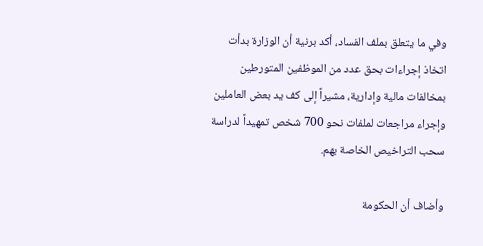وفي ما يتعلق بملف الفساد، أكد برنية أن الوزارة بدأت اتخاذ إجراءات بحق عدد من الموظفين المتورطين بمخالفات مالية وإدارية، مشيراً إلى كف يد بعض العاملين وإجراء مراجعات لملفات نحو 700 شخص تمهيداً لدراسة سحب التراخيص الخاصة بهم.

وأضاف أن الحكومة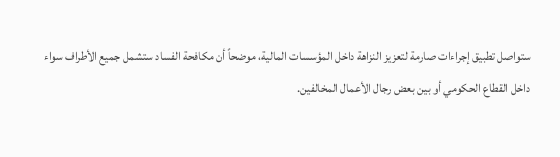ستواصل تطبيق إجراءات صارمة لتعزيز النزاهة داخل المؤسسات المالية، موضحاً أن مكافحة الفساد ستشمل جميع الأطراف سواء داخل القطاع الحكومي أو بين بعض رجال الأعمال المخالفين.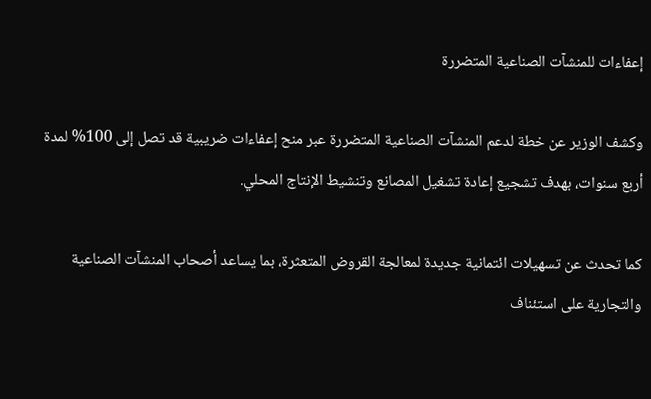إعفاءات للمنشآت الصناعية المتضررة

وكشف الوزير عن خطة لدعم المنشآت الصناعية المتضررة عبر منح إعفاءات ضريبية قد تصل إلى 100% لمدة أربع سنوات، بهدف تشجيع إعادة تشغيل المصانع وتنشيط الإنتاج المحلي.

كما تحدث عن تسهيلات ائتمانية جديدة لمعالجة القروض المتعثرة، بما يساعد أصحاب المنشآت الصناعية والتجارية على استئناف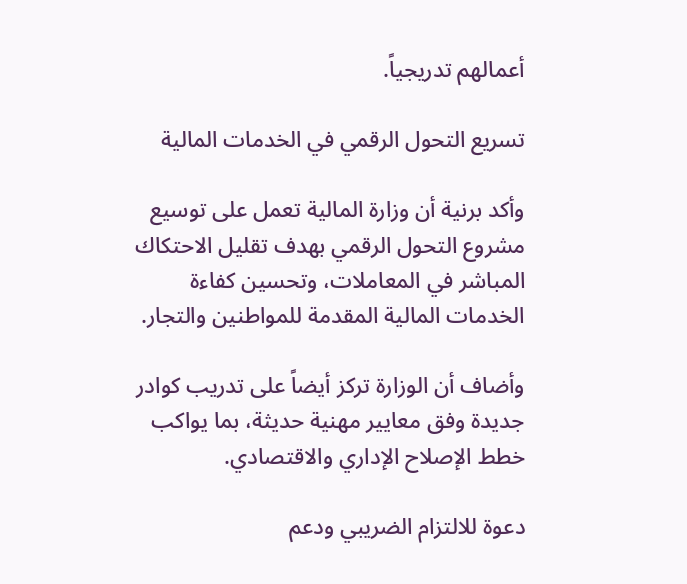أعمالهم تدريجياً.

تسريع التحول الرقمي في الخدمات المالية

وأكد برنية أن وزارة المالية تعمل على توسيع مشروع التحول الرقمي بهدف تقليل الاحتكاك المباشر في المعاملات، وتحسين كفاءة الخدمات المالية المقدمة للمواطنين والتجار.

وأضاف أن الوزارة تركز أيضاً على تدريب كوادر جديدة وفق معايير مهنية حديثة، بما يواكب خطط الإصلاح الإداري والاقتصادي.

دعوة للالتزام الضريبي ودعم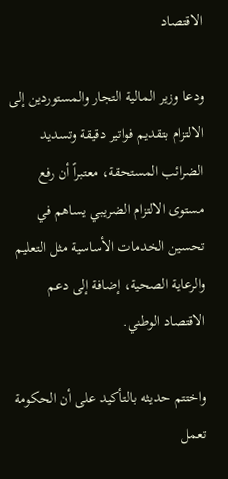الاقتصاد

ودعا وزير المالية التجار والمستوردين إلى الالتزام بتقديم فواتير دقيقة وتسديد الضرائب المستحقة، معتبراً أن رفع مستوى الالتزام الضريبي يساهم في تحسين الخدمات الأساسية مثل التعليم والرعاية الصحية، إضافة إلى دعم الاقتصاد الوطني.

واختتم حديثه بالتأكيد على أن الحكومة تعمل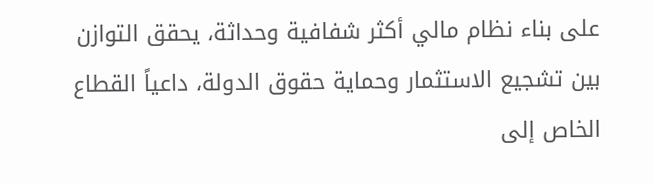على بناء نظام مالي أكثر شفافية وحداثة، يحقق التوازن بين تشجيع الاستثمار وحماية حقوق الدولة، داعياً القطاع الخاص إلى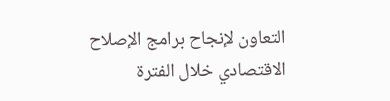التعاون لإنجاح برامج الإصلاح الاقتصادي خلال الفترة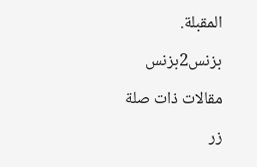المقبلة.

بزنس2بزنس

مقالات ذات صلة

زر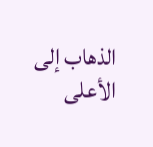الذهاب إلى الأعلى